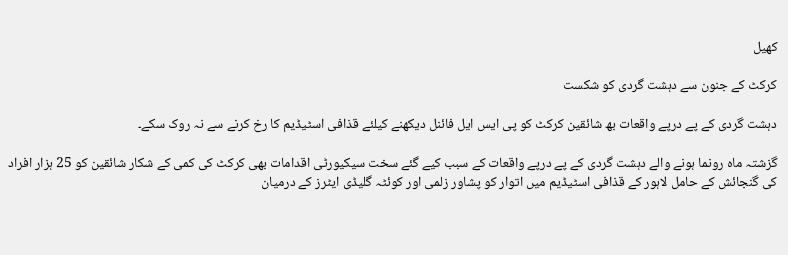کھیل

کرکٹ کے جنون سے دہشت گردی کو شکست

دہشت گردی کے پے درپے واقعات بھ شائقین کرکٹ کو پی ایس ایل فائنل دیکھنے کیلئے قذافی اسٹیڈیم کا رخ کرنے سے نہ روک سکے۔

گزشتہ ماہ رونما ہونے والے دہشت گردی کے پے درپے واقعات کے سبب کیے گئے سخت سیکیورٹی اقدامات بھی کرکٹ کی کمی کے شکار شائقین کو 25 ہزار افراد کی گنجائش کے حامل لاہور کے قذافی اسٹیڈیم میں اتوار کو پشاور زلمی اور کوئٹہ گلیڈی ایٹرز کے درمیان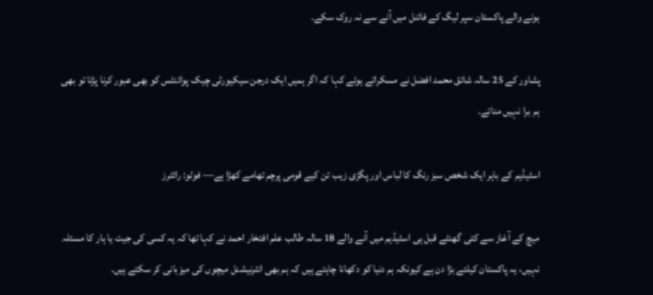ہونے والے پاکستان سپر لیگ کے فائنل میں آنے سے نہ روک سکے۔

پشاور کے 25 سالہ شائق محمد افضل نے مسکراتے ہوئے کہا کہ اگر ہمیں ایک درجن سیکیورٹی چیک پوائنٹس کو بھی عبور کرنا پڑتا تو بھی ہم برا نہیں مناتے۔

اسٹیڈیم کے باہر ایک شخص سبز رنگ کا لباس اور پگڑی زیب تن کیے قومی پرچم تھامے کھڑا ہے— فوٹو: رائٹرز

میچ کے آغاز سے کئی گھنٹے قبل ہی اسٹیڈیم میں آنے والے 18 سالہ طالب علم افتخار احمد نے کہا تھا کہ یہ کسی کی جیت یا ہار کا مسئلہ نہیں، یہ پاکستان کیلئے بڑا دن ہے کیونکہ ہم دنیا کو دکھانا چاہتے ہیں کہ ہم بھی انٹرنیشنل میچوں کی میزبانی کر سکتے ہیں۔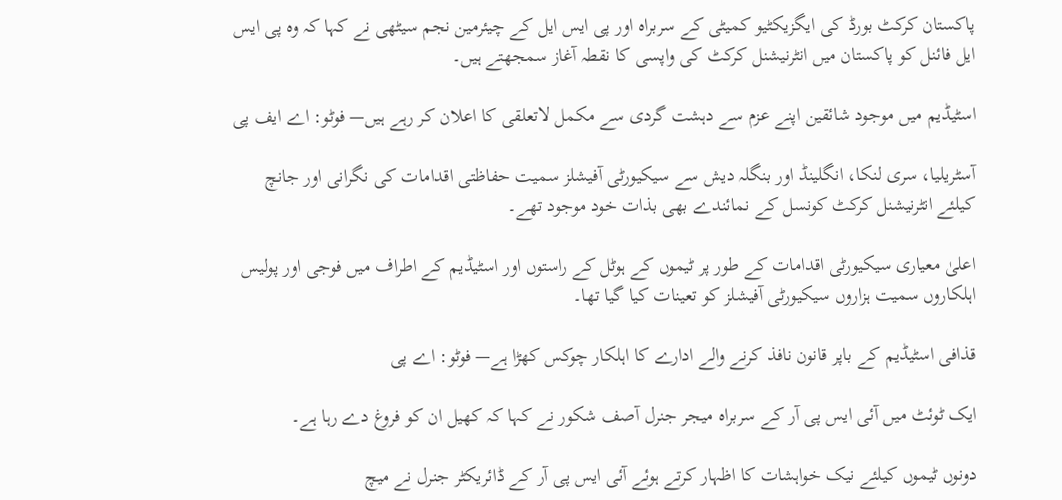پاکستان کرکٹ بورڈ کی ایگزیکٹیو کمیٹی کے سربراہ اور پی ایس ایل کے چیئرمین نجم سیٹھی نے کہا کہ وہ پی ایس ایل فائنل کو پاکستان میں انٹرنیشنل کرکٹ کی واپسی کا نقطہ آغاز سمجھتے ہیں۔

اسٹیڈیم میں موجود شائقین اپنے عزم سے دہشت گردی سے مکمل لاتعلقی کا اعلان کر رہے ہیں— فوٹو: اے ایف پی

آسٹریلیا، سری لنکا، انگلینڈ اور بنگلہ دیش سے سیکیورٹی آفیشلز سمیت حفاظتی اقدامات کی نگرانی اور جانچ کیلئے انٹرنیشنل کرکٹ کونسل کے نمائندے بھی بذات خود موجود تھے۔

اعلیٰ معیاری سیکیورٹی اقدامات کے طور پر ٹیموں کے ہوٹل کے راستوں اور اسٹیڈیم کے اطراف میں فوجی اور پولیس اہلکاروں سمیت ہزاروں سیکیورٹی آفیشلز کو تعینات کیا گیا تھا۔

قذافی اسٹیڈیم کے باپر قانون نافذ کرنے والے ادارے کا اہلکار چوکس کھڑا ہے— فوٹو: اے پی

ایک ٹوئٹ میں آئی ایس پی آر کے سربراہ میجر جنرل آصف شکور نے کہا کہ کھیل ان کو فروغ دے رہا ہے۔

دونوں ٹیموں کیلئے نیک خواہشات کا اظہار کرتے ہوئے آئی ایس پی آر کے ڈائریکٹر جنرل نے میچ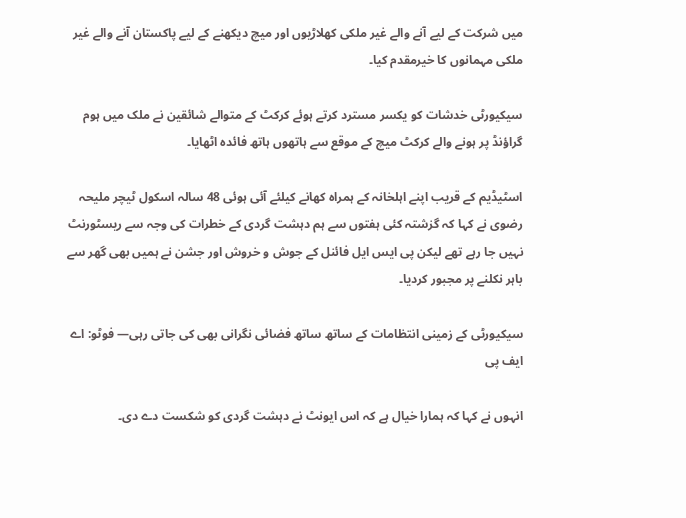میں شرکت کے لیے آنے والے غیر ملکی کھلاڑیوں اور میچ دیکھنے کے لیے پاکستان آنے والے غیر ملکی مہمانوں کا خیرمقدم کیا۔

سیکیورٹی خدشات کو یکسر مسترد کرتے ہوئے کرکٹ کے متوالے شائقین نے ملک میں ہوم گراؤنڈ پر ہونے والے کرکٹ میچ کے موقع سے ہاتھوں ہاتھ فائدہ اٹھایا۔

اسٹیڈیم کے قریب اپنے اہلخانہ کے ہمراہ کھانے کیلئے آئی ہوئی 48 سالہ اسکول ٹیچر ملیحہ رضوی نے کہا کہ گزشتہ کئی ہفتوں سے ہم دہشت گردی کے خطرات کی وجہ سے ریسٹورنٹ نہیں جا رہے تھے لیکن پی ایس ایل فائنل کے جوش و خروش اور جشن نے ہمیں بھی گھر سے باہر نکلنے پر مجبور کردیا۔

سیکیورٹی کے زمینی انتظامات کے ساتھ ساتھ فضائی نگرانی بھی کی جاتی رہی— فوٹو: اے ایف پی

انہوں نے کہا کہ ہمارا خیال ہے کہ اس ایونٹ نے دہشت گردی کو شکست دے دی۔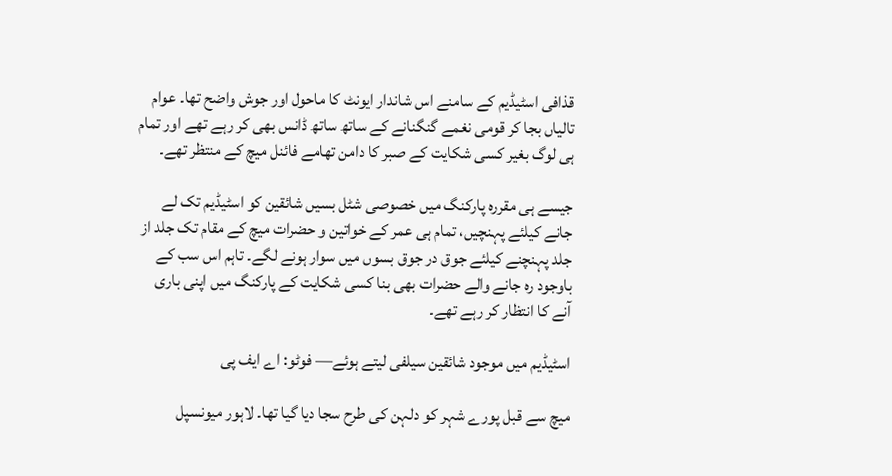قذافی اسٹیڈیم کے سامنے اس شاندار ایونٹ کا ماحول اور جوش واضح تھا۔ عوام تالیاں بجا کر قومی نغمے گنگنانے کے ساتھ ساتھ ڈانس بھی کر رہے تھے اور تمام ہی لوگ بغیر کسی شکایت کے صبر کا دامن تھامے فائنل میچ کے منتظر تھے۔

جیسے ہی مقررہ پارکنگ میں خصوصی شٹل بسیں شائقین کو اسٹیڈیم تک لے جانے کیلئے پہنچیں، تمام ہی عمر کے خواتین و حضرات میچ کے مقام تک جلد از جلد پہنچنے کیلئے جوق در جوق بسوں میں سوار ہونے لگے۔ تاہم اس سب کے باوجود رہ جانے والے حضرات بھی بنا کسی شکایت کے پارکنگ میں اپنی باری آنے کا انتظار کر رہے تھے۔

اسٹیڈیم میں موجود شائقین سیلفی لیتے ہوئے— فوٹو: اے ایف پی

میچ سے قبل پورے شہر کو دلہن کی طرح سجا دیا گیا تھا۔ لاہور میونسپل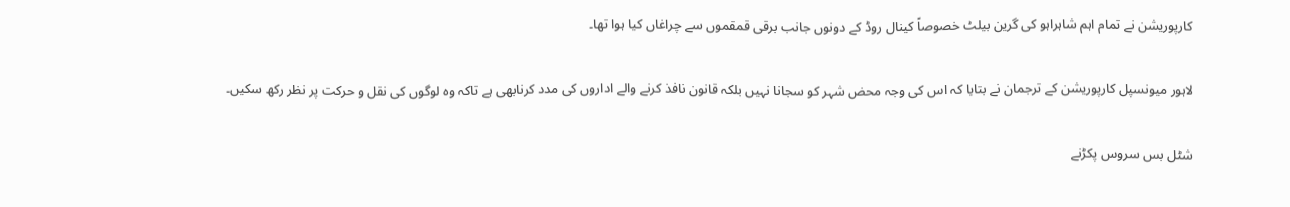کارپوریشن نے تمام اہم شاہراہو کی گرین بیلٹ خصوصاً کینال روڈ کے دونوں جانب برقی قمقموں سے چراغاں کیا ہوا تھا۔

لاہور میونسپل کارپوریشن کے ترجمان نے بتایا کہ اس کی وجہ محض شہر کو سجانا نہیں بلکہ قانون نافذ کرنے والے اداروں کی مدد کرنابھی ہے تاکہ وہ لوگوں کی نقل و حرکت پر نظر رکھ سکیں۔

شٹل بس سروس پکڑنے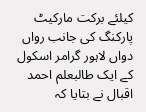کیلئے برکت مارکیٹ پارکنگ کی جانب رواں دواں لاہور گرامر اسکول کے ایک طالبعلم احمد اقبال نے بتایا کہ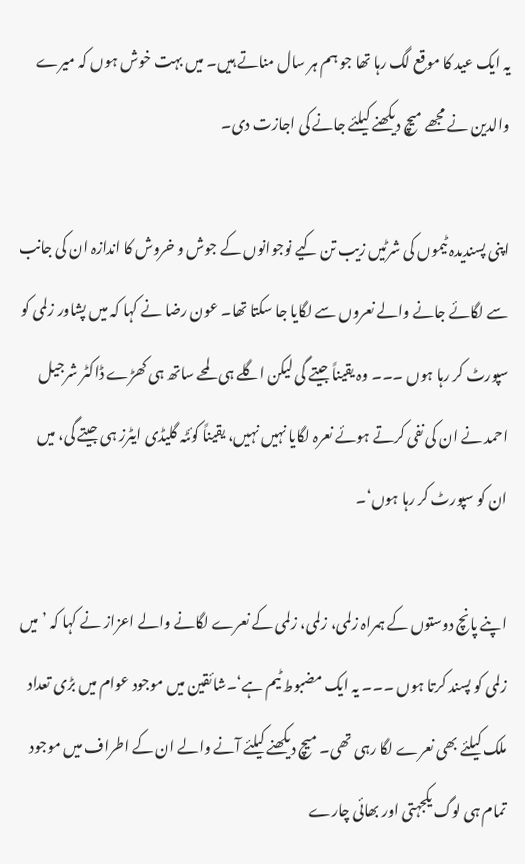یہ ایک عید کا موقع لگ رہا تھا جو ہم ہر سال مناتے ہیں۔ میں بہت خوش ہوں کہ میرے والدین نے مجھے میچ دیکھنے کیلئے جانے کی اجازت دی۔

اپنی پسندیدہ ٹیموں کی شرٹیں زیب تن کیے نوجوانوں کے جوش و خروش کا اندازہ ان کی جانب سے لگائے جانے والے نعروں سے لگایا جا سکتا تھا۔ عون رضا نے کہا کہ میں پشاور زلمی کو سپورٹ کر رہا ہوں ۔۔۔ وہ یقیناً جیتے گی لیکن اگلے ہی لمحے ساتھ ہی کھڑے ڈاکٹر شرجیل احمد نے ان کی نفی کرتے ہوئے نعرہ لگایا نہیں نہیں، یقیناً کوئٹہ گلیڈی ایٹرز ہی جیتے گی، میں ان کو سپورٹ کر رہا ہوں‘۔

اپنے پانچ دوستوں کے ہمراہ زلمی، زلمی، زلمی کے نعرے لگانے والے اعزاز نے کہا کہ ’میں زلمی کو پسند کرتا ہوں ۔۔۔ یہ ایک مضبوط ٹیم ہے‘۔شائقین میں موجود عوام میں بڑی تعداد ملک کیلئے بھی نعرے لگا رہی تھی۔ میچ دیکھنے کیلئے آنے والے ان کے اطراف میں موجود تمام ہی لوگ یکجہتی اور بھائی چارے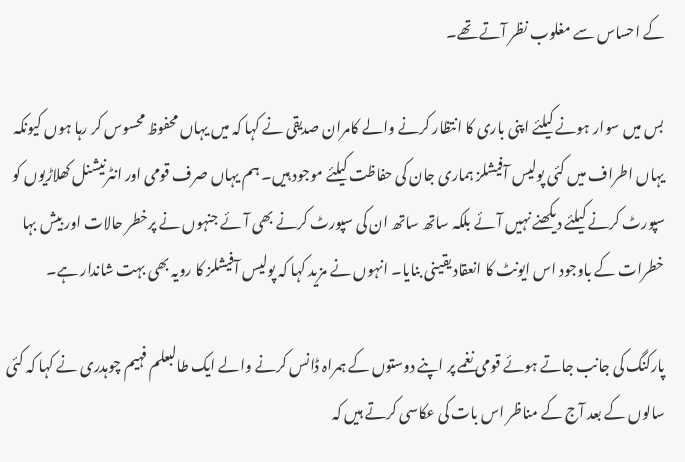کے احساس سے مغلوب نظر آتے تھے۔

بس میں سوار ہونے کیلئے اپنی باری کا انتظار کرنے والے کامران صدیقی نے کہا کہ میں یہاں محفوظ محسوس کر رہا ہوں کیونکہ یہاں اطراف میں کئی پولیس آفیشلز ہماری جان کی حفاظت کیلئے موجود ہیں۔ ہم یہاں صرف قومی اور انٹرنیشنل کھلاڑیوں کو سپورٹ کرنے کیلئے دیکھنے نہیں آئے بلکہ ساتھ ساتھ ان کی سپورٹ کرنے بھی آئے جنہوں نے پرخطر حالات اور بیش بہا خطرات کے باوجود اس ایونٹ کا انعقاد یقینی بنایا۔ انہوں نے مزید کہا کہ پولیس آفیشلز کا رویہ بھی بہت شاندار ہے۔

پارکنگ کی جانب جاتے ہوئے قومی نغمے پر اپنے دوستوں کے ہمراہ ڈانس کرنے والے ایک طالبعلم فہیم چوہدری نے کہا کہ کئی سالوں کے بعد آج کے مناظر اس بات کی عکاسی کرتے ہیں کہ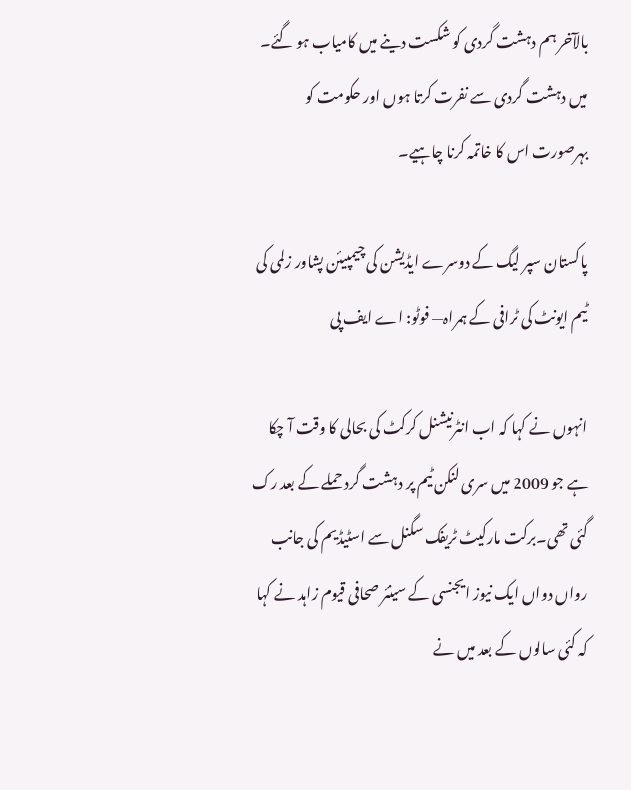بالآخر ہم دہشت گردی کو شکست دینے میں کامیاب ہو گئے۔ میں دہشت گردی سے نفرت کرتا ہوں اور حکومت کو بہرصورت اس کا خاتمہ کرنا چاہیے۔

پاکستان سپر لیگ کے دوسرے ایڈیشن کی چیمپیئن پشاور زلمی کی ٹیم ایونٹ کی ٹرافی کے ہمراہ— فوٹو: اے ایف پی

انہوں نے کہا کہ اب انٹرنیشنل کرکٹ کی بحالی کا وقت آ چکا ہے جو 2009 میں سری لنکن ٹیم پر دہشت گرد حملے کے بعد رک گئی تھی۔برکت مارکیٹ ٹریفک سگنل سے اسٹیڈیم کی جانب رواں دواں ایک نیوز ایجنسی کے سینئر صحافی قیوم زاہد نے کہا کہ کئی سالوں کے بعد میں نے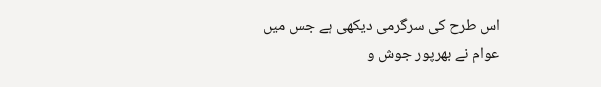اس طرح کی سرگرمی دیکھی ہے جس میں عوام نے بھرپور جوش و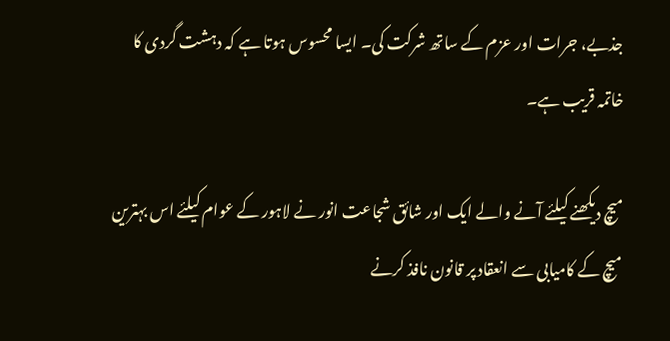جذبے، جرات اور عزم کے ساتھ شرکت کی۔ ایسا محسوس ہوتا ہے کہ دہشت گردی کا خاتمہ قریب ہے۔

میچ دیکھنے کیلئے آنے والے ایک اور شائق شجاعت انور نے لاہور کے عوام کیلئے اس بہترین میچ کے کامیابی سے انعقاد پر قانون نافذ کرنے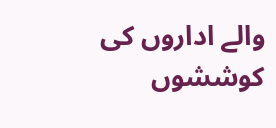والے اداروں کی کوششوں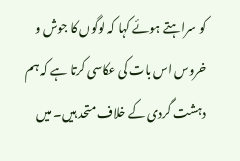کو سراہتے ہوئے کہا کہ لوگوں کا جوش و خروس اس بات کی عکاسی کرتا ہے کہ ہم دہشت گردی کے خلاف متحد ہیں۔ میں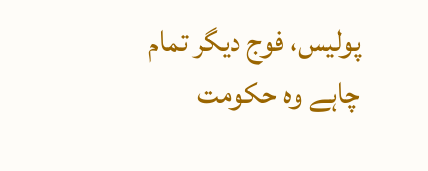پولیس، فوج دیگر تمام چاہے وہ حکومت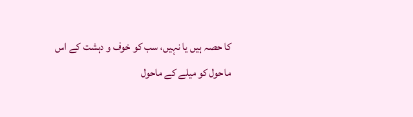کا حصہ ہیں یا نہیں، سب کو خوف و دہشت کے اس ماحول کو میلے کے ماحول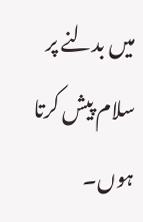میں بدلنے پر سلام پیش کرتا ہوں۔